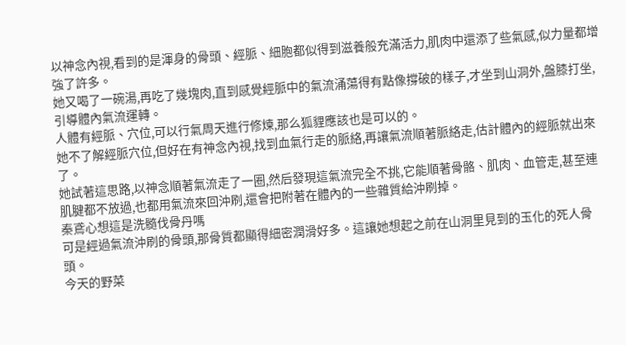以神念內視,看到的是渾身的骨頭、經脈、細胞都似得到滋養般充滿活力,肌肉中還添了些氣感,似力量都增強了許多。
她又喝了一碗湯,再吃了幾塊肉,直到感覺經脈中的氣流涌蕩得有點像撐破的樣子,才坐到山洞外,盤膝打坐,引導體內氣流運轉。
人體有經脈、穴位,可以行氣周天進行修煉,那么狐貍應該也是可以的。
她不了解經脈穴位,但好在有神念內視,找到血氣行走的脈絡,再讓氣流順著脈絡走,估計體內的經脈就出來了。
她試著這思路,以神念順著氣流走了一圈,然后發現這氣流完全不挑,它能順著骨骼、肌肉、血管走,甚至連肌腱都不放過,也都用氣流來回沖刷,還會把附著在體內的一些雜質給沖刷掉。
秦鳶心想這是洗髓伐骨丹嗎
可是經過氣流沖刷的骨頭,那骨質都顯得細密潤滑好多。這讓她想起之前在山洞里見到的玉化的死人骨頭。
今天的野菜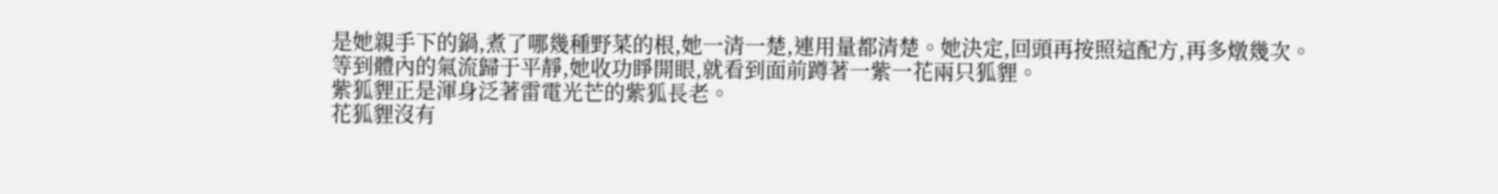是她親手下的鍋,煮了哪幾種野菜的根,她一清一楚,連用量都清楚。她決定,回頭再按照這配方,再多燉幾次。
等到體內的氣流歸于平靜,她收功睜開眼,就看到面前蹲著一紫一花兩只狐貍。
紫狐貍正是渾身泛著雷電光芒的紫狐長老。
花狐貍沒有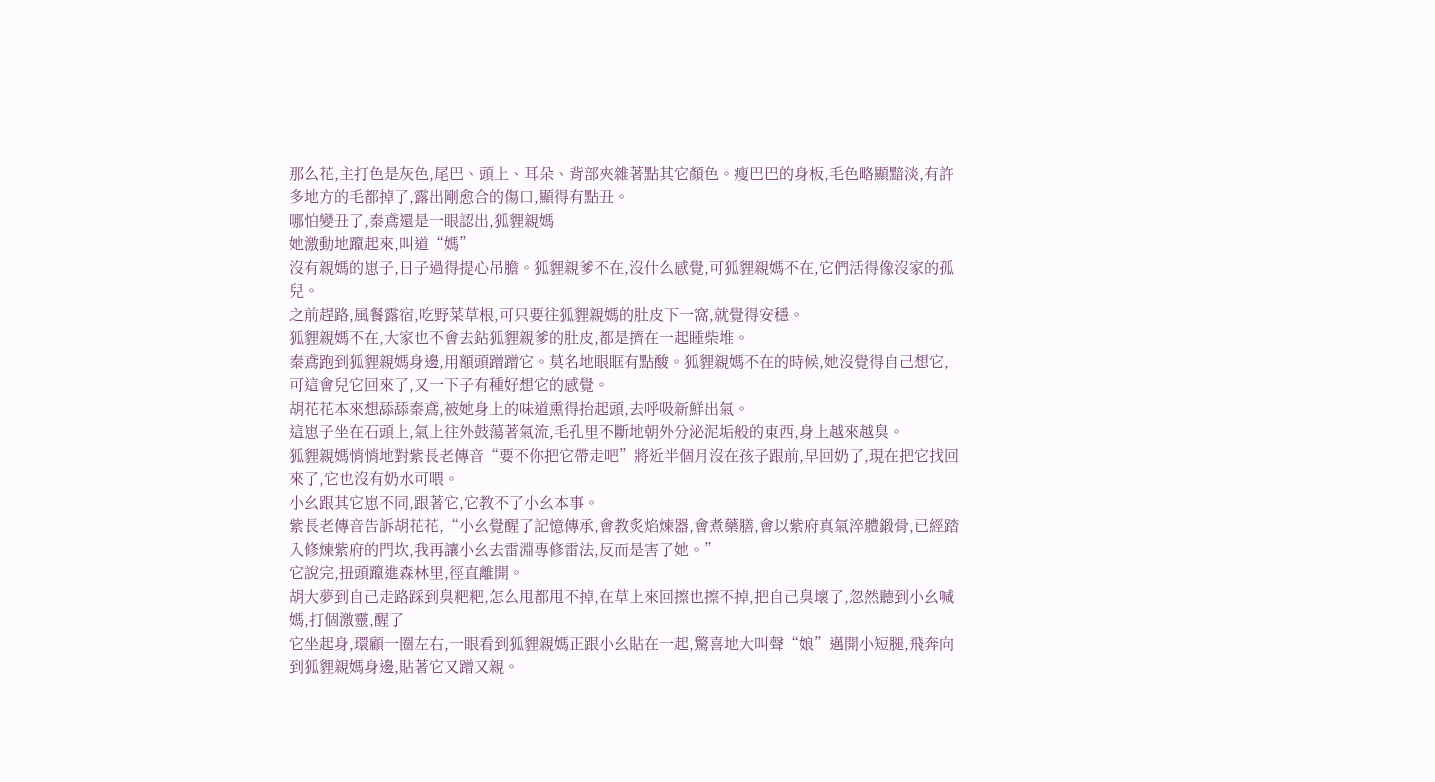那么花,主打色是灰色,尾巴、頭上、耳朵、背部夾雜著點其它顏色。瘦巴巴的身板,毛色略顯黯淡,有許多地方的毛都掉了,露出剛愈合的傷口,顯得有點丑。
哪怕變丑了,秦鳶還是一眼認出,狐貍親媽
她激動地躥起來,叫道“媽”
沒有親媽的崽子,日子過得提心吊膽。狐貍親爹不在,沒什么感覺,可狐貍親媽不在,它們活得像沒家的孤兒。
之前趕路,風餐露宿,吃野菜草根,可只要往狐貍親媽的肚皮下一窩,就覺得安穩。
狐貍親媽不在,大家也不會去鉆狐貍親爹的肚皮,都是擠在一起睡柴堆。
秦鳶跑到狐貍親媽身邊,用額頭蹭蹭它。莫名地眼眶有點酸。狐貍親媽不在的時候,她沒覺得自己想它,可這會兒它回來了,又一下子有種好想它的感覺。
胡花花本來想舔舔秦鳶,被她身上的味道熏得抬起頭,去呼吸新鮮出氣。
這崽子坐在石頭上,氣上往外鼓蕩著氣流,毛孔里不斷地朝外分泌泥垢般的東西,身上越來越臭。
狐貍親媽悄悄地對紫長老傳音“要不你把它帶走吧”將近半個月沒在孩子跟前,早回奶了,現在把它找回來了,它也沒有奶水可喂。
小幺跟其它崽不同,跟著它,它教不了小幺本事。
紫長老傳音告訴胡花花,“小幺覺醒了記憶傳承,會教炙焰煉器,會煮藥膳,會以紫府真氣淬體鍛骨,已經踏入修煉紫府的門坎,我再讓小幺去雷淵專修雷法,反而是害了她。”
它說完,扭頭躥進森林里,徑直離開。
胡大夢到自己走路踩到臭粑粑,怎么甩都甩不掉,在草上來回擦也擦不掉,把自己臭壞了,忽然聽到小幺喊媽,打個激靈,醒了
它坐起身,環顧一圈左右,一眼看到狐貍親媽正跟小幺貼在一起,驚喜地大叫聲“娘”邁開小短腿,飛奔向到狐貍親媽身邊,貼著它又蹭又親。